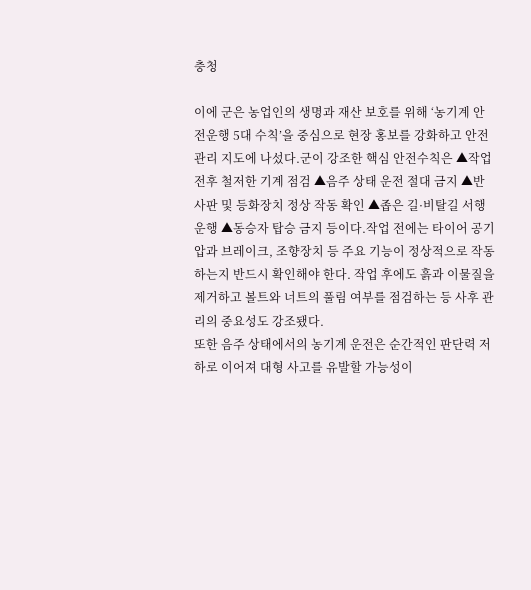충청

이에 군은 농업인의 생명과 재산 보호를 위해 ‘농기계 안전운행 5대 수칙’을 중심으로 현장 홍보를 강화하고 안전관리 지도에 나섰다.군이 강조한 핵심 안전수칙은 ▲작업 전후 철저한 기계 점검 ▲음주 상태 운전 절대 금지 ▲반사판 및 등화장치 정상 작동 확인 ▲좁은 길·비탈길 서행 운행 ▲동승자 탑승 금지 등이다.작업 전에는 타이어 공기압과 브레이크, 조향장치 등 주요 기능이 정상적으로 작동하는지 반드시 확인해야 한다. 작업 후에도 흙과 이물질을 제거하고 볼트와 너트의 풀림 여부를 점검하는 등 사후 관리의 중요성도 강조됐다.
또한 음주 상태에서의 농기계 운전은 순간적인 판단력 저하로 이어져 대형 사고를 유발할 가능성이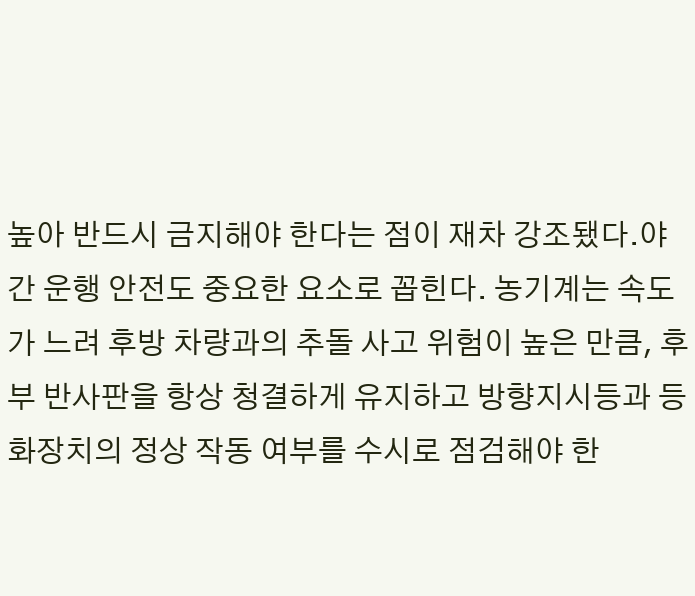높아 반드시 금지해야 한다는 점이 재차 강조됐다.야간 운행 안전도 중요한 요소로 꼽힌다. 농기계는 속도가 느려 후방 차량과의 추돌 사고 위험이 높은 만큼, 후부 반사판을 항상 청결하게 유지하고 방향지시등과 등화장치의 정상 작동 여부를 수시로 점검해야 한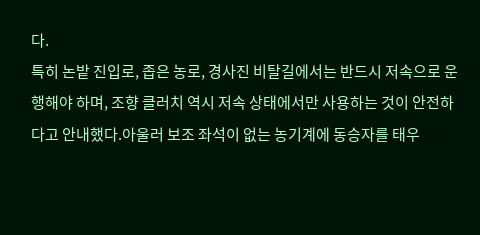다.
특히 논밭 진입로, 좁은 농로, 경사진 비탈길에서는 반드시 저속으로 운행해야 하며, 조향 클러치 역시 저속 상태에서만 사용하는 것이 안전하다고 안내했다.아울러 보조 좌석이 없는 농기계에 동승자를 태우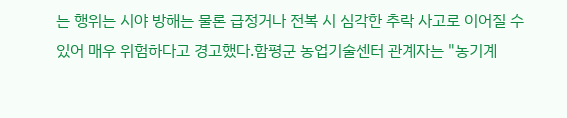는 행위는 시야 방해는 물론 급정거나 전복 시 심각한 추락 사고로 이어질 수 있어 매우 위험하다고 경고했다.함평군 농업기술센터 관계자는 "농기계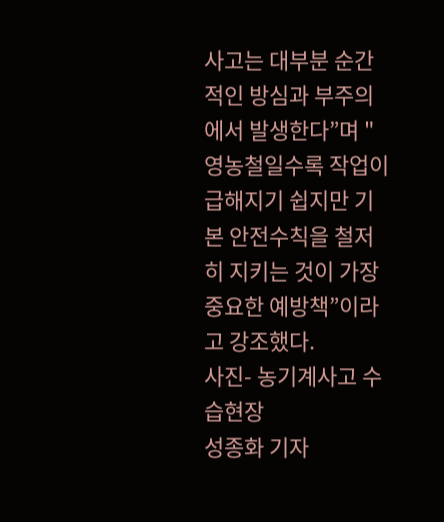사고는 대부분 순간적인 방심과 부주의에서 발생한다”며 "영농철일수록 작업이 급해지기 쉽지만 기본 안전수칙을 철저히 지키는 것이 가장 중요한 예방책”이라고 강조했다.
사진- 농기계사고 수습현장
성종화 기자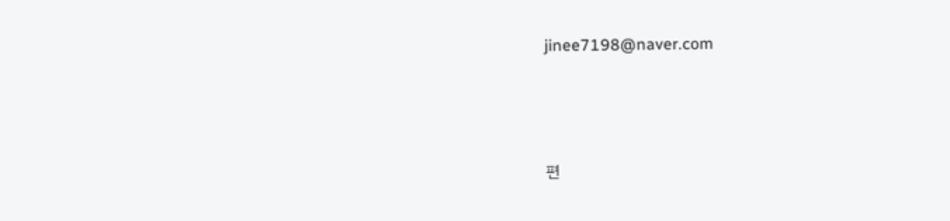jinee7198@naver.com






편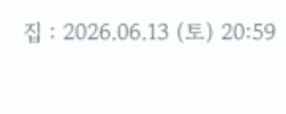집 : 2026.06.13 (토) 20:59